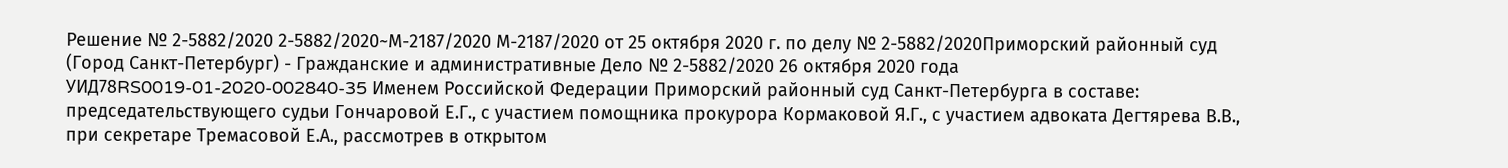Решение № 2-5882/2020 2-5882/2020~М-2187/2020 М-2187/2020 от 25 октября 2020 г. по делу № 2-5882/2020Приморский районный суд (Город Санкт-Петербург) - Гражданские и административные Дело № 2-5882/2020 26 октября 2020 года УИД78RS0019-01-2020-002840-35 Именем Российской Федерации Приморский районный суд Санкт-Петербурга в составе: председательствующего судьи Гончаровой Е.Г., с участием помощника прокурора Кормаковой Я.Г., с участием адвоката Дегтярева В.В., при секретаре Тремасовой Е.А., рассмотрев в открытом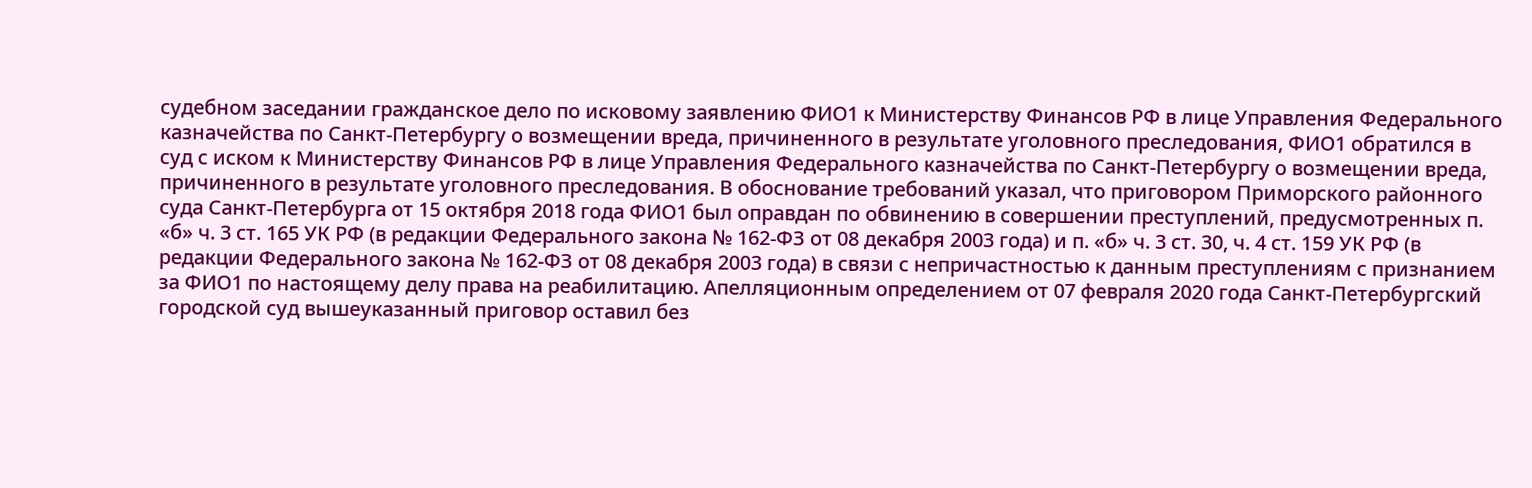судебном заседании гражданское дело по исковому заявлению ФИО1 к Министерству Финансов РФ в лице Управления Федерального казначейства по Санкт-Петербургу о возмещении вреда, причиненного в результате уголовного преследования, ФИО1 обратился в суд с иском к Министерству Финансов РФ в лице Управления Федерального казначейства по Санкт-Петербургу о возмещении вреда, причиненного в результате уголовного преследования. В обоснование требований указал, что приговором Приморского районного суда Санкт-Петербурга от 15 октября 2018 года ФИО1 был оправдан по обвинению в совершении преступлений, предусмотренных п. «б» ч. 3 ст. 165 УК РФ (в редакции Федерального закона № 162-ФЗ от 08 декабря 2003 года) и п. «б» ч. 3 ст. 30, ч. 4 ст. 159 УК РФ (в редакции Федерального закона № 162-ФЗ от 08 декабря 2003 года) в связи с непричастностью к данным преступлениям с признанием за ФИО1 по настоящему делу права на реабилитацию. Апелляционным определением от 07 февраля 2020 года Санкт-Петербургский городской суд вышеуказанный приговор оставил без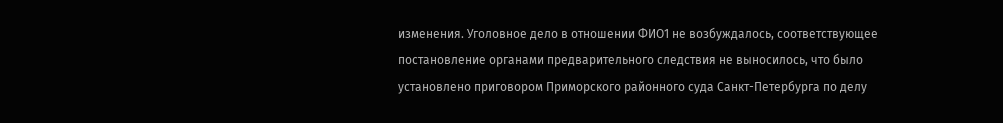изменения. Уголовное дело в отношении ФИО1 не возбуждалось, соответствующее постановление органами предварительного следствия не выносилось, что было установлено приговором Приморского районного суда Санкт-Петербурга по делу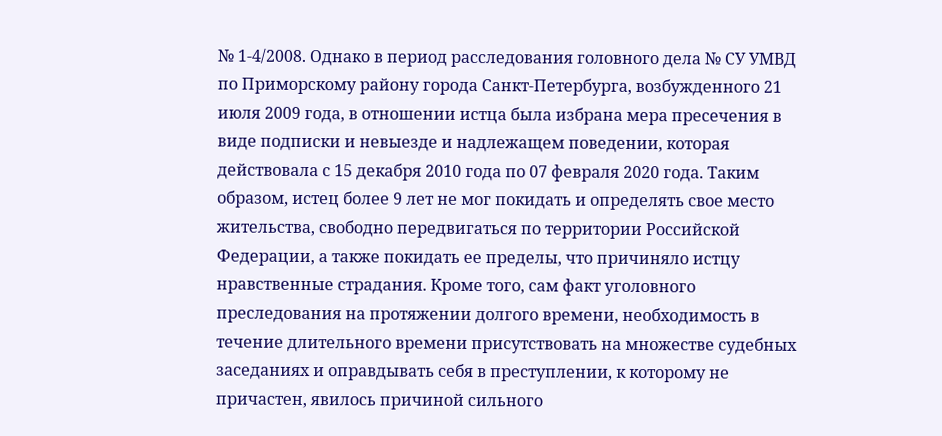№ 1-4/2008. Однако в период расследования головного дела № СУ УМВД по Приморскому району города Санкт-Петербурга, возбужденного 21 июля 2009 года, в отношении истца была избрана мера пресечения в виде подписки и невыезде и надлежащем поведении, которая действовала с 15 декабря 2010 года по 07 февраля 2020 года. Таким образом, истец более 9 лет не мог покидать и определять свое место жительства, свободно передвигаться по территории Российской Федерации, а также покидать ее пределы, что причиняло истцу нравственные страдания. Кроме того, сам факт уголовного преследования на протяжении долгого времени, необходимость в течение длительного времени присутствовать на множестве судебных заседаниях и оправдывать себя в преступлении, к которому не причастен, явилось причиной сильного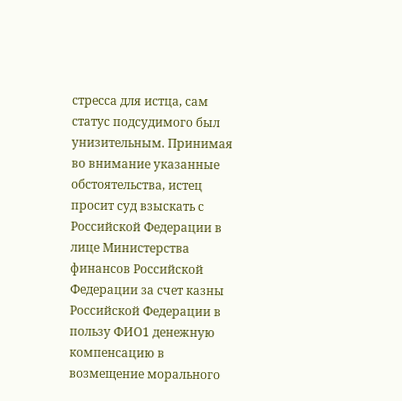стресса для истца, сам статус подсудимого был унизительным. Принимая во внимание указанные обстоятельства, истец просит суд взыскать с Российской Федерации в лице Министерства финансов Российской Федерации за счет казны Российской Федерации в пользу ФИО1 денежную компенсацию в возмещение морального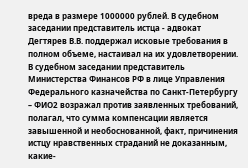вреда в размере 1000000 рублей. В судебном заседании представитель истца - адвокат Дегтярев В.В. поддержал исковые требования в полном объеме, настаивал на их удовлетворении. В судебном заседании представитель Министерства Финансов РФ в лице Управления Федерального казначейства по Санкт-Петербургу – ФИО2 возражал против заявленных требований, полагал, что сумма компенсации является завышенной и необоснованной, факт, причинения истцу нравственных страданий не доказанным, какие-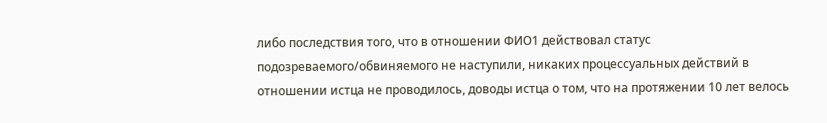либо последствия того, что в отношении ФИО1 действовал статус подозреваемого/обвиняемого не наступили, никаких процессуальных действий в отношении истца не проводилось, доводы истца о том, что на протяжении 10 лет велось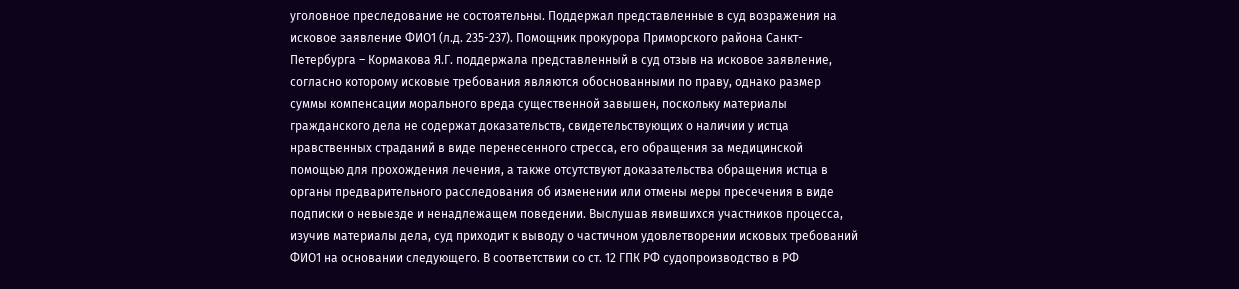уголовное преследование не состоятельны. Поддержал представленные в суд возражения на исковое заявление ФИО1 (л.д. 235-237). Помощник прокурора Приморского района Санкт-Петербурга – Кормакова Я.Г. поддержала представленный в суд отзыв на исковое заявление, согласно которому исковые требования являются обоснованными по праву, однако размер суммы компенсации морального вреда существенной завышен, поскольку материалы гражданского дела не содержат доказательств, свидетельствующих о наличии у истца нравственных страданий в виде перенесенного стресса, его обращения за медицинской помощью для прохождения лечения, а также отсутствуют доказательства обращения истца в органы предварительного расследования об изменении или отмены меры пресечения в виде подписки о невыезде и ненадлежащем поведении. Выслушав явившихся участников процесса, изучив материалы дела, суд приходит к выводу о частичном удовлетворении исковых требований ФИО1 на основании следующего. В соответствии со ст. 12 ГПК РФ судопроизводство в РФ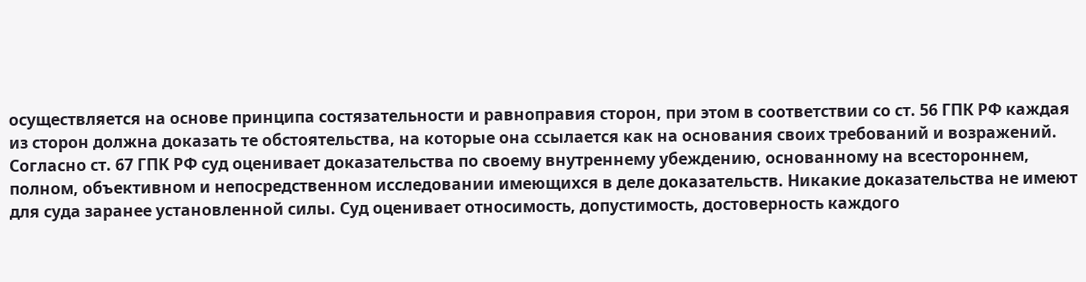осуществляется на основе принципа состязательности и равноправия сторон, при этом в соответствии со ст. 56 ГПК РФ каждая из сторон должна доказать те обстоятельства, на которые она ссылается как на основания своих требований и возражений. Согласно ст. 67 ГПК РФ суд оценивает доказательства по своему внутреннему убеждению, основанному на всестороннем, полном, объективном и непосредственном исследовании имеющихся в деле доказательств. Никакие доказательства не имеют для суда заранее установленной силы. Суд оценивает относимость, допустимость, достоверность каждого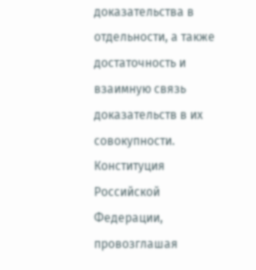доказательства в отдельности, а также достаточность и взаимную связь доказательств в их совокупности. Конституция Российской Федерации, провозглашая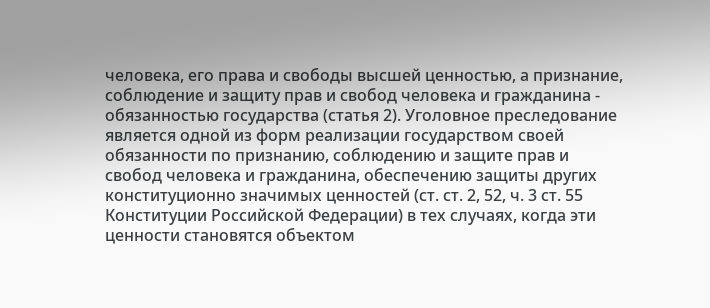человека, его права и свободы высшей ценностью, а признание, соблюдение и защиту прав и свобод человека и гражданина - обязанностью государства (статья 2). Уголовное преследование является одной из форм реализации государством своей обязанности по признанию, соблюдению и защите прав и свобод человека и гражданина, обеспечению защиты других конституционно значимых ценностей (ст. ст. 2, 52, ч. 3 ст. 55 Конституции Российской Федерации) в тех случаях, когда эти ценности становятся объектом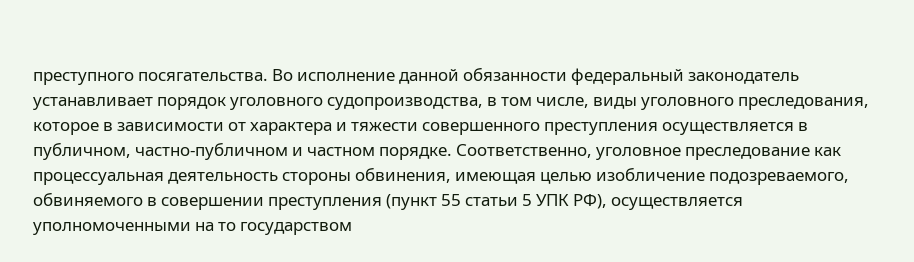преступного посягательства. Во исполнение данной обязанности федеральный законодатель устанавливает порядок уголовного судопроизводства, в том числе, виды уголовного преследования, которое в зависимости от характера и тяжести совершенного преступления осуществляется в публичном, частно-публичном и частном порядке. Соответственно, уголовное преследование как процессуальная деятельность стороны обвинения, имеющая целью изобличение подозреваемого, обвиняемого в совершении преступления (пункт 55 статьи 5 УПК РФ), осуществляется уполномоченными на то государством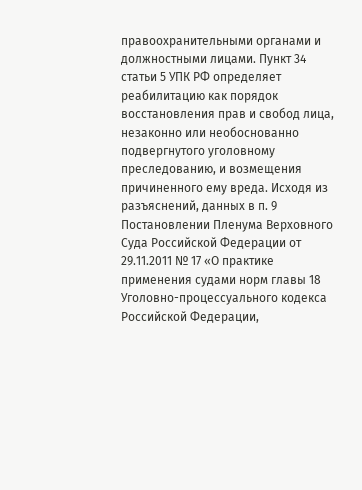правоохранительными органами и должностными лицами. Пункт 34 статьи 5 УПК РФ определяет реабилитацию как порядок восстановления прав и свобод лица, незаконно или необоснованно подвергнутого уголовному преследованию, и возмещения причиненного ему вреда. Исходя из разъяснений, данных в п. 9 Постановлении Пленума Верховного Суда Российской Федерации от 29.11.2011 № 17 «О практике применения судами норм главы 18 Уголовно-процессуального кодекса Российской Федерации,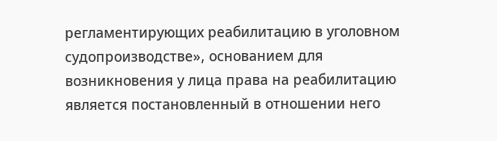регламентирующих реабилитацию в уголовном судопроизводстве», основанием для возникновения у лица права на реабилитацию является постановленный в отношении него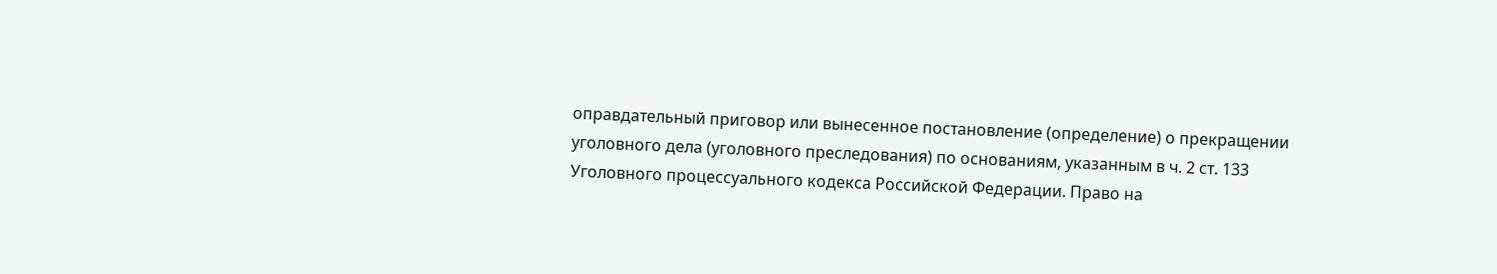оправдательный приговор или вынесенное постановление (определение) о прекращении уголовного дела (уголовного преследования) по основаниям, указанным в ч. 2 ст. 133 Уголовного процессуального кодекса Российской Федерации. Право на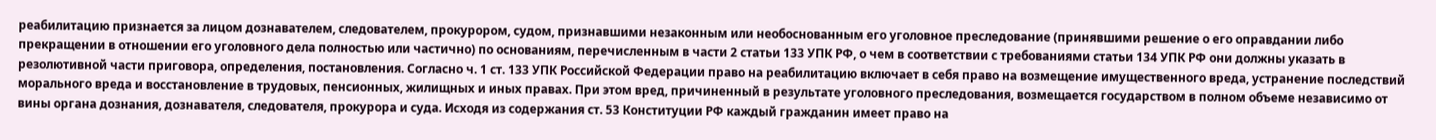реабилитацию признается за лицом дознавателем, следователем, прокурором, судом, признавшими незаконным или необоснованным его уголовное преследование (принявшими решение о его оправдании либо прекращении в отношении его уголовного дела полностью или частично) по основаниям, перечисленным в части 2 статьи 133 УПК РФ, о чем в соответствии с требованиями статьи 134 УПК РФ они должны указать в резолютивной части приговора, определения, постановления. Согласно ч. 1 ст. 133 УПК Российской Федерации право на реабилитацию включает в себя право на возмещение имущественного вреда, устранение последствий морального вреда и восстановление в трудовых, пенсионных, жилищных и иных правах. При этом вред, причиненный в результате уголовного преследования, возмещается государством в полном объеме независимо от вины органа дознания, дознавателя, следователя, прокурора и суда. Исходя из содержания ст. 53 Конституции РФ каждый гражданин имеет право на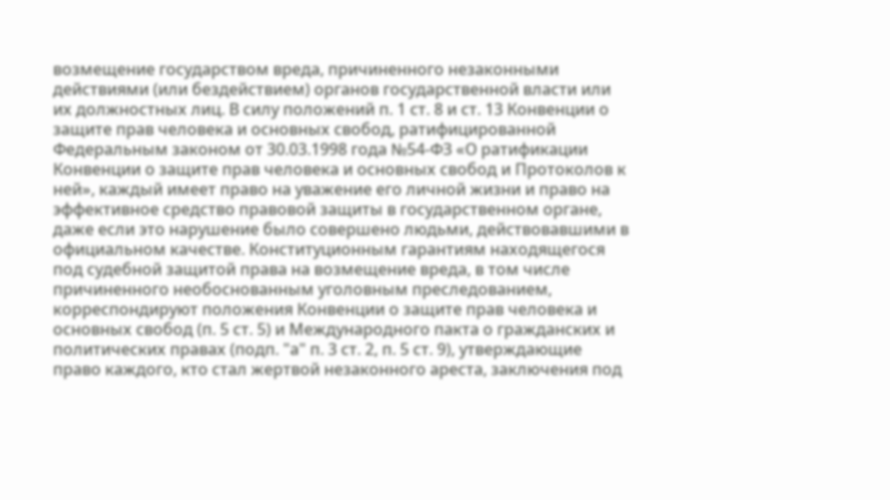возмещение государством вреда, причиненного незаконными действиями (или бездействием) органов государственной власти или их должностных лиц. В силу положений п. 1 ст. 8 и ст. 13 Конвенции о защите прав человека и основных свобод, ратифицированной Федеральным законом от 30.03.1998 года №54-ФЗ «О ратификации Конвенции о защите прав человека и основных свобод и Протоколов к ней», каждый имеет право на уважение его личной жизни и право на эффективное средство правовой защиты в государственном органе, даже если это нарушение было совершено людьми, действовавшими в официальном качестве. Конституционным гарантиям находящегося под судебной защитой права на возмещение вреда, в том числе причиненного необоснованным уголовным преследованием, корреспондируют положения Конвенции о защите прав человека и основных свобод (п. 5 ст. 5) и Международного пакта о гражданских и политических правах (подп. "а" п. 3 ст. 2, п. 5 ст. 9), утверждающие право каждого, кто стал жертвой незаконного ареста, заключения под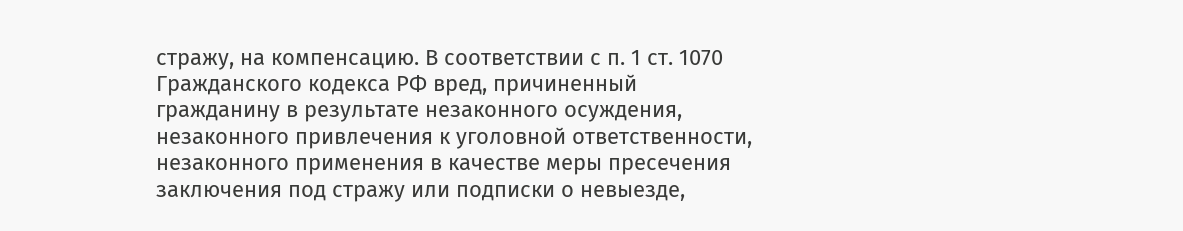стражу, на компенсацию. В соответствии с п. 1 ст. 1070 Гражданского кодекса РФ вред, причиненный гражданину в результате незаконного осуждения, незаконного привлечения к уголовной ответственности, незаконного применения в качестве меры пресечения заключения под стражу или подписки о невыезде,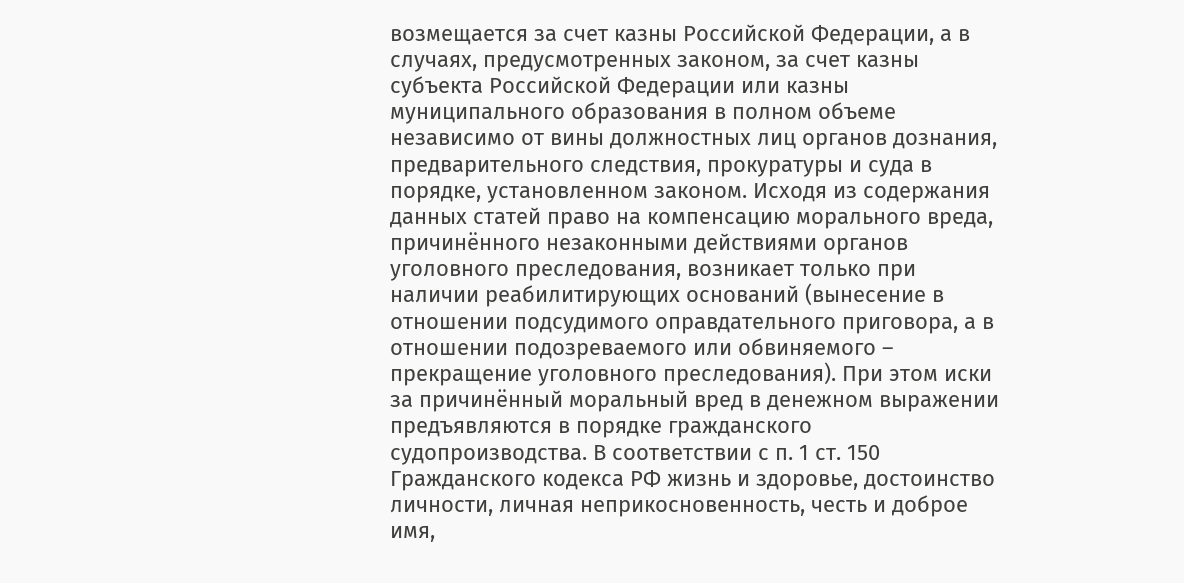возмещается за счет казны Российской Федерации, а в случаях, предусмотренных законом, за счет казны субъекта Российской Федерации или казны муниципального образования в полном объеме независимо от вины должностных лиц органов дознания, предварительного следствия, прокуратуры и суда в порядке, установленном законом. Исходя из содержания данных статей право на компенсацию морального вреда, причинённого незаконными действиями органов уголовного преследования, возникает только при наличии реабилитирующих оснований (вынесение в отношении подсудимого оправдательного приговора, а в отношении подозреваемого или обвиняемого – прекращение уголовного преследования). При этом иски за причинённый моральный вред в денежном выражении предъявляются в порядке гражданского судопроизводства. В соответствии с п. 1 ст. 150 Гражданского кодекса РФ жизнь и здоровье, достоинство личности, личная неприкосновенность, честь и доброе имя,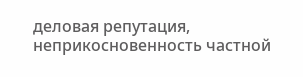деловая репутация, неприкосновенность частной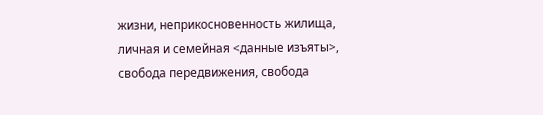жизни, неприкосновенность жилища, личная и семейная <данные изъяты>, свобода передвижения, свобода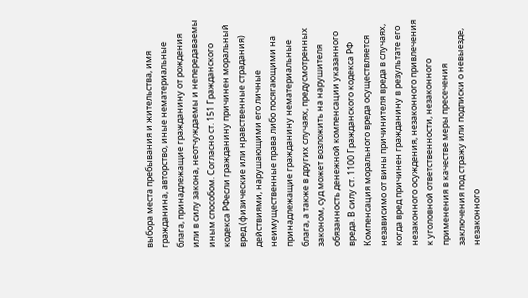выбора места пребывания и жительства, имя гражданина, авторство, иные нематериальные блага, принадлежащие гражданину от рождения или в силу закона, неотчуждаемы и непередаваемы иным способом. Согласно ст. 151 Гражданского кодекса РФесли гражданину причинен моральный вред (физические или нравственные страдания) действиями, нарушающими его личные неимущественные права либо посягающими на принадлежащие гражданину нематериальные блага, а также в других случаях, предусмотренных законом, суд может возложить на нарушителя обязанность денежной компенсации указанного вреда. В силу ст. 1100 Гражданского кодекса РФ Компенсация морального вреда осуществляется независимо от вины причинителя вреда в случаях, когда вред причинен гражданину в результате его незаконного осуждения, незаконного привлечения к уголовной ответственности, незаконного применения в качестве меры пресечения заключения под стражу или подписки о невыезде, незаконного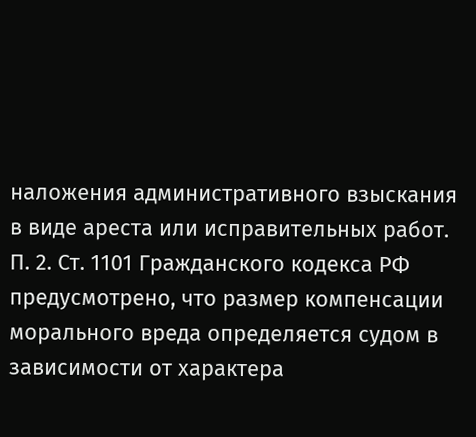наложения административного взыскания в виде ареста или исправительных работ. П. 2. Ст. 1101 Гражданского кодекса РФ предусмотрено, что размер компенсации морального вреда определяется судом в зависимости от характера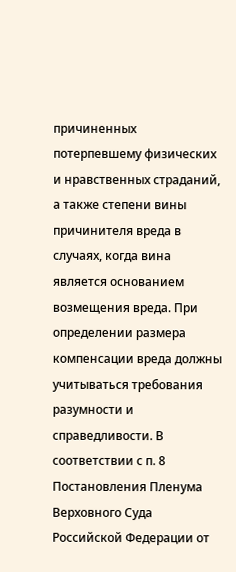причиненных потерпевшему физических и нравственных страданий, а также степени вины причинителя вреда в случаях, когда вина является основанием возмещения вреда. При определении размера компенсации вреда должны учитываться требования разумности и справедливости. В соответствии с п. 8 Постановления Пленума Верховного Суда Российской Федерации от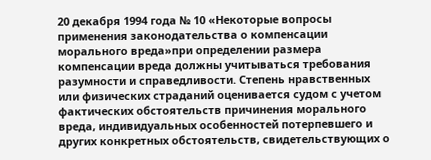20 декабря 1994 года № 10 «Некоторые вопросы применения законодательства о компенсации морального вреда»при определении размера компенсации вреда должны учитываться требования разумности и справедливости. Степень нравственных или физических страданий оценивается судом с учетом фактических обстоятельств причинения морального вреда, индивидуальных особенностей потерпевшего и других конкретных обстоятельств, свидетельствующих о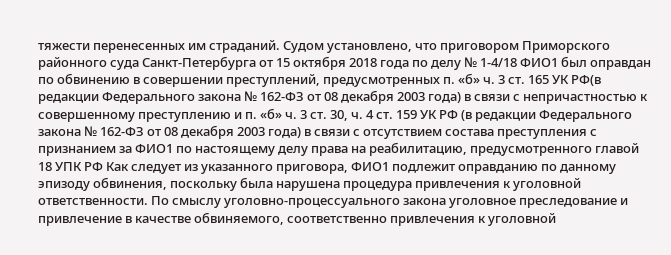тяжести перенесенных им страданий. Судом установлено, что приговором Приморского районного суда Санкт-Петербурга от 15 октября 2018 года по делу № 1-4/18 ФИО1 был оправдан по обвинению в совершении преступлений, предусмотренных п. «б» ч. 3 ст. 165 УК РФ(в редакции Федерального закона № 162-ФЗ от 08 декабря 2003 года) в связи с непричастностью к совершенному преступлению и п. «б» ч. 3 ст. 30, ч. 4 ст. 159 УК РФ (в редакции Федерального закона № 162-ФЗ от 08 декабря 2003 года) в связи с отсутствием состава преступления с признанием за ФИО1 по настоящему делу права на реабилитацию, предусмотренного главой 18 УПК РФ Как следует из указанного приговора, ФИО1 подлежит оправданию по данному эпизоду обвинения, поскольку была нарушена процедура привлечения к уголовной ответственности. По смыслу уголовно-процессуального закона уголовное преследование и привлечение в качестве обвиняемого, соответственно привлечения к уголовной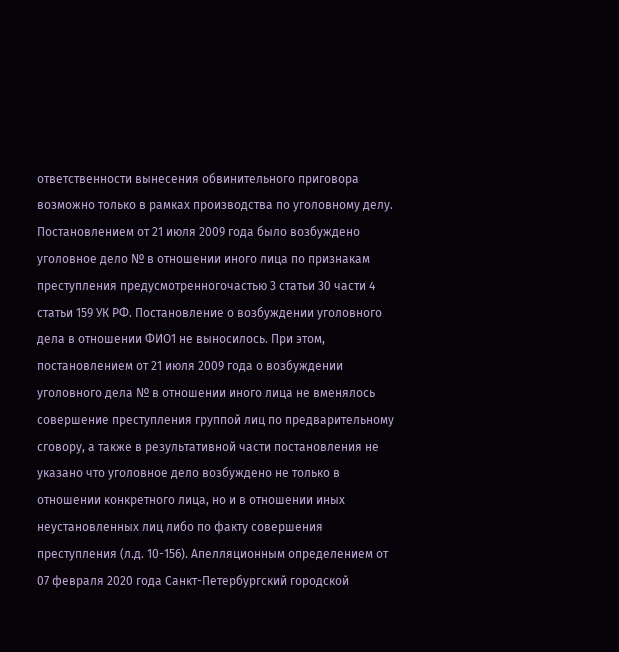ответственности вынесения обвинительного приговора возможно только в рамках производства по уголовному делу. Постановлением от 21 июля 2009 года было возбуждено уголовное дело № в отношении иного лица по признакам преступления предусмотренногочастью 3 статьи 30 части 4 статьи 159 УК РФ. Постановление о возбуждении уголовного дела в отношении ФИО1 не выносилось. При этом, постановлением от 21 июля 2009 года о возбуждении уголовного дела № в отношении иного лица не вменялось совершение преступления группой лиц по предварительному сговору, а также в результативной части постановления не указано что уголовное дело возбуждено не только в отношении конкретного лица, но и в отношении иных неустановленных лиц либо по факту совершения преступления (л.д. 10-156). Апелляционным определением от 07 февраля 2020 года Санкт-Петербургский городской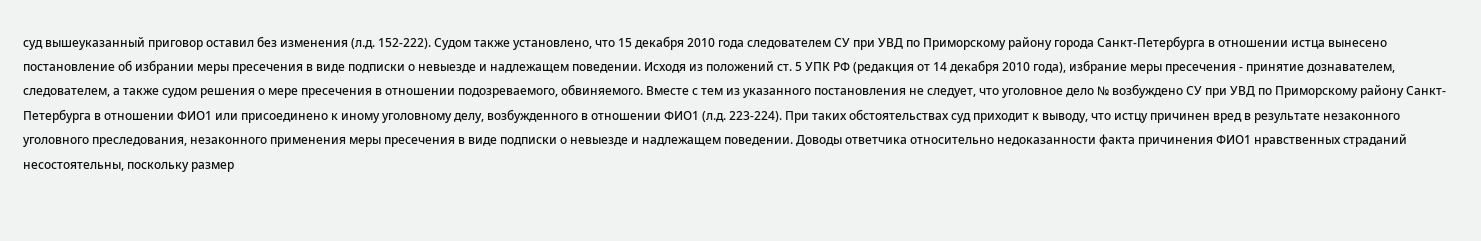суд вышеуказанный приговор оставил без изменения (л.д. 152-222). Судом также установлено, что 15 декабря 2010 года следователем СУ при УВД по Приморскому району города Санкт-Петербурга в отношении истца вынесено постановление об избрании меры пресечения в виде подписки о невыезде и надлежащем поведении. Исходя из положений ст. 5 УПК РФ (редакция от 14 декабря 2010 года), избрание меры пресечения - принятие дознавателем, следователем, а также судом решения о мере пресечения в отношении подозреваемого, обвиняемого. Вместе с тем из указанного постановления не следует, что уголовное дело № возбуждено СУ при УВД по Приморскому району Санкт-Петербурга в отношении ФИО1 или присоединено к иному уголовному делу, возбужденного в отношении ФИО1 (л.д. 223-224). При таких обстоятельствах суд приходит к выводу, что истцу причинен вред в результате незаконного уголовного преследования, незаконного применения меры пресечения в виде подписки о невыезде и надлежащем поведении. Доводы ответчика относительно недоказанности факта причинения ФИО1 нравственных страданий несостоятельны, поскольку размер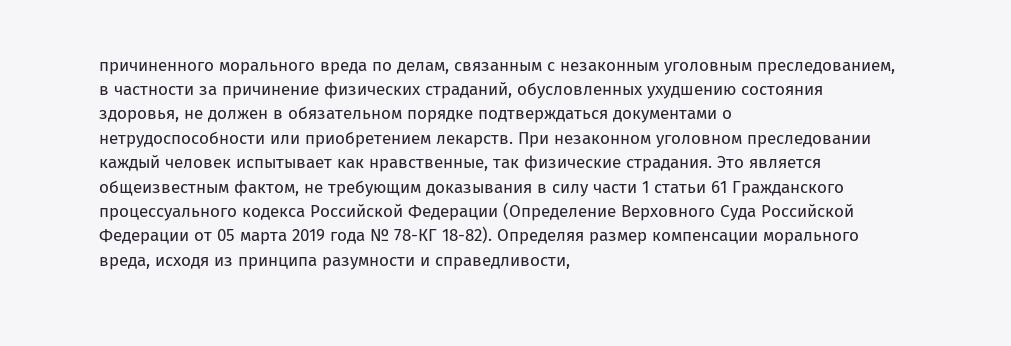причиненного морального вреда по делам, связанным с незаконным уголовным преследованием, в частности за причинение физических страданий, обусловленных ухудшению состояния здоровья, не должен в обязательном порядке подтверждаться документами о нетрудоспособности или приобретением лекарств. При незаконном уголовном преследовании каждый человек испытывает как нравственные, так физические страдания. Это является общеизвестным фактом, не требующим доказывания в силу части 1 статьи 61 Гражданского процессуального кодекса Российской Федерации (Определение Верховного Суда Российской Федерации от 05 марта 2019 года № 78-КГ 18-82). Определяя размер компенсации морального вреда, исходя из принципа разумности и справедливости,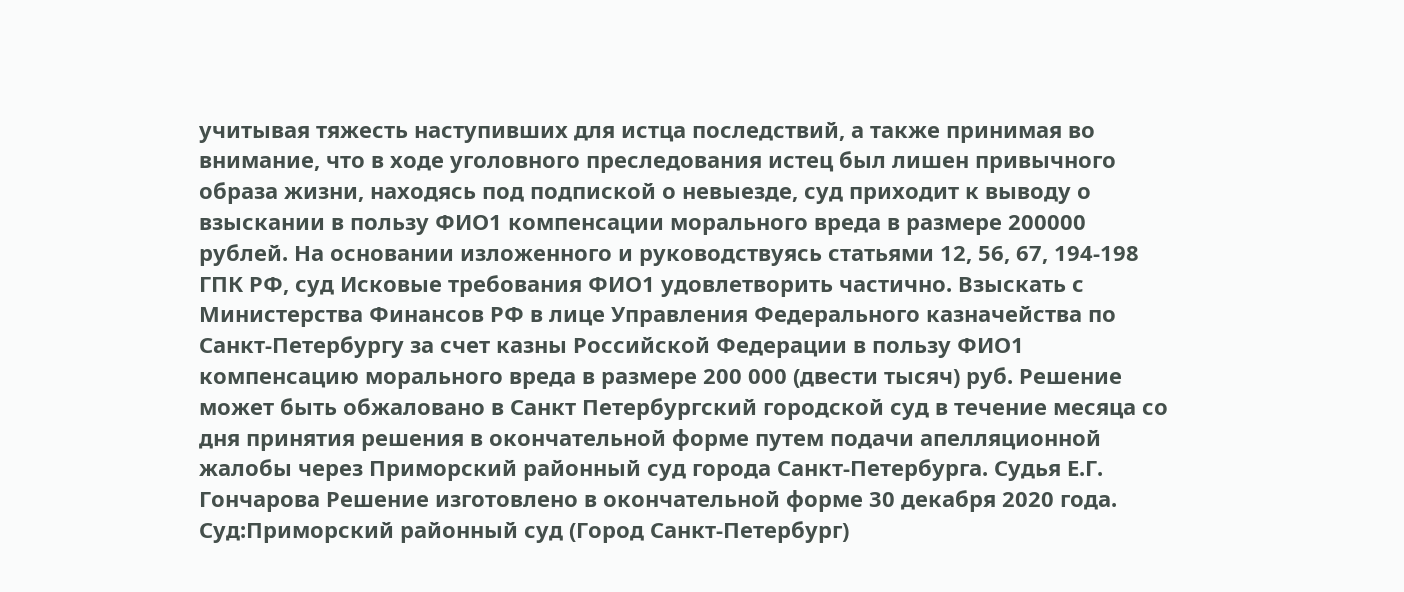учитывая тяжесть наступивших для истца последствий, а также принимая во внимание, что в ходе уголовного преследования истец был лишен привычного образа жизни, находясь под подпиской о невыезде, суд приходит к выводу о взыскании в пользу ФИО1 компенсации морального вреда в размере 200000 рублей. На основании изложенного и руководствуясь статьями 12, 56, 67, 194-198 ГПК РФ, суд Исковые требования ФИО1 удовлетворить частично. Взыскать с Министерства Финансов РФ в лице Управления Федерального казначейства по Санкт-Петербургу за счет казны Российской Федерации в пользу ФИО1 компенсацию морального вреда в размере 200 000 (двести тысяч) руб. Решение может быть обжаловано в Санкт Петербургский городской суд в течение месяца со дня принятия решения в окончательной форме путем подачи апелляционной жалобы через Приморский районный суд города Санкт-Петербурга. Судья Е.Г. Гончарова Решение изготовлено в окончательной форме 30 декабря 2020 года. Суд:Приморский районный суд (Город Санкт-Петербург)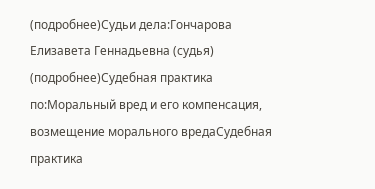(подробнее)Судьи дела:Гончарова Елизавета Геннадьевна (судья) (подробнее)Судебная практика по:Моральный вред и его компенсация, возмещение морального вредаСудебная практика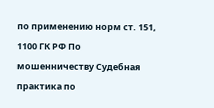по применению норм ст. 151, 1100 ГК РФ По мошенничеству Судебная практика по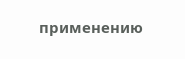применению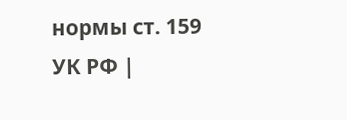нормы ст. 159 УК РФ |